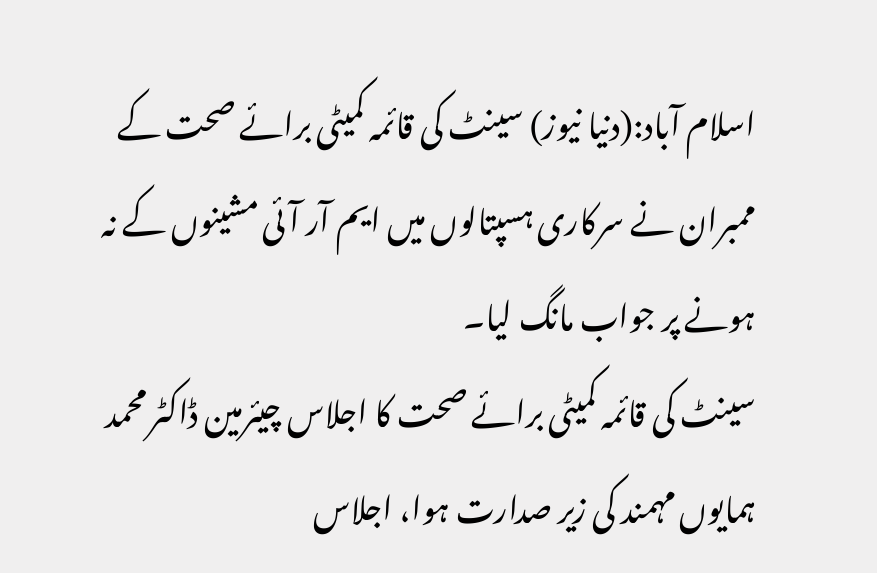اسلام آباد:(دنیا نیوز) سینٹ کی قائمہ کمیٹی برائے صحت کے ممبران نے سرکاری ہسپتالوں میں ایم آر آئی مشینوں کے نہ ہونے پر جواب مانگ لیا۔
سینٹ کی قائمہ کمیٹی برائے صحت کا اجلاس چیئرمین ڈاکٹر محمد ہمایوں مہمند کی زیر صدارت ہوا، اجلاس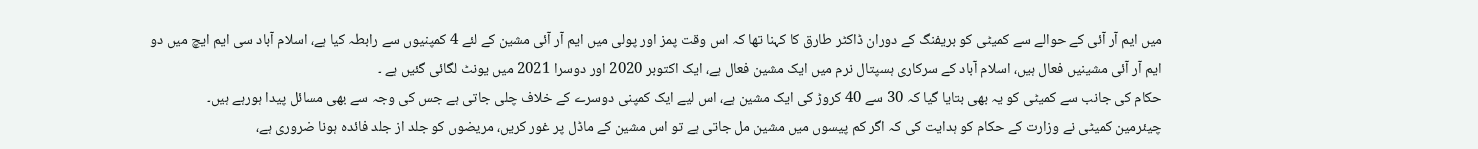میں ایم آر آئی کے حوالے سے کمیٹی کو بریفنگ کے دوران ڈاکٹر طارق کا کہنا تھا کہ اس وقت پمز اور پولی میں ایم آر آئی مشین کے لئے 4 کمپنیوں سے رابطہ کیا ہے، اسلام آباد سی ایم ایچ میں دو ایم آر آئی مشینیں فعال ہیں، اسلام آباد کے سرکاری ہسپتال نرم میں ایک مشین فعال ہے، ایک اکتوبر 2020 اور دوسرا 2021 میں یونٹ لگائی گئیں ہے ۔
حکام کی جانب سے کمیٹی کو یہ بھی بتایا گیا کہ 30 سے 40 کروڑ کی ایک مشین ہے، اس لیے ایک کمپنی دوسرے کے خلاف چلی جاتی ہے جس کی وجہ سے بھی مسائل پیدا ہورہے ہیں۔
چیئرمین کمیٹی نے وزارت کے حکام کو ہدایت کی کہ اگر کم پیسوں میں مشین مل جاتی ہے تو اس مشین کے ماڈل پر غور کریں، مریضوں کو جلد از جلد فائدہ ہونا ضروری ہے،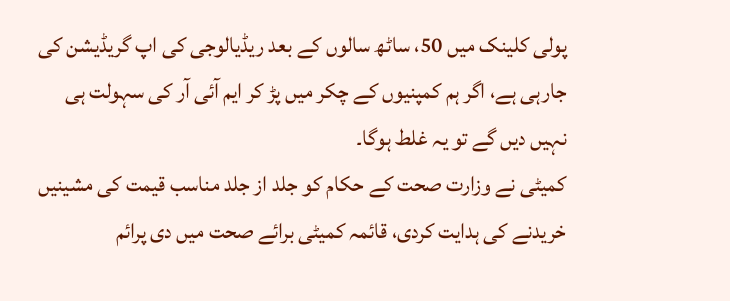پولی کلینک میں 50، ساٹھ سالوں کے بعد ریڈیالوجی کی اپ گریڈیشن کی جارہی ہے، اگر ہم کمپنیوں کے چکر میں پڑ کر ایم آئی آر کی سہولت ہی نہیں دیں گے تو یہ غلط ہوگا۔
کمیٹی نے وزارت صحت کے حکام کو جلد از جلد مناسب قیمت کی مشینیں خریدنے کی ہدایت کردی، قائمہ کمیٹی برائے صحت میں دی پرائم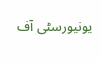یونیورسٹی آف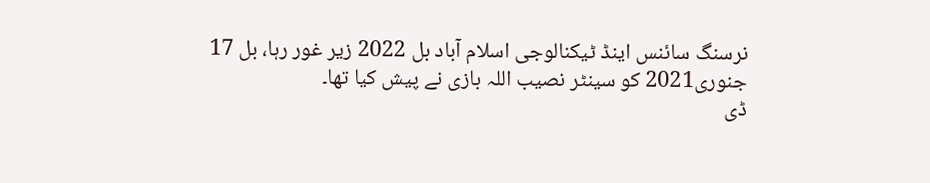نرسنگ سائنس اینڈ ٹیکنالوجی اسلام آباد بل 2022 زیر غور رہا، بل 17 جنوری2021 کو سینٹر نصیب اللہ بازی نے پیش کیا تھا۔
ڈی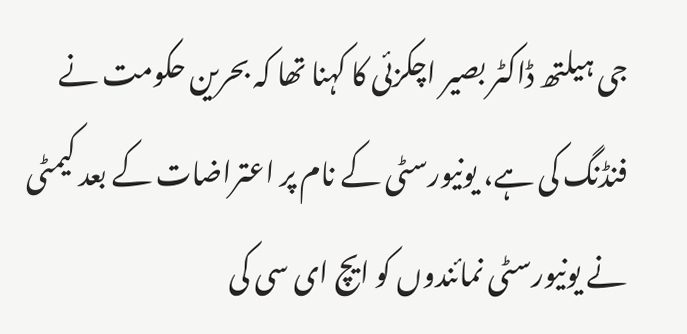جی ہیلتھ ڈاکٹر بصیر اچکزئی کا کہنا تھا کہ بحرین حکومت نے فنڈنگ کی ہے، یونیورسٹی کے نام پر اعتراضات کے بعد کیمٹی نے یونیورسٹی نمائندوں کو ایچ ای سی کی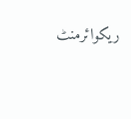ریکوائرمنٹ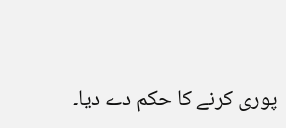پوری کرنے کا حکم دے دیا۔